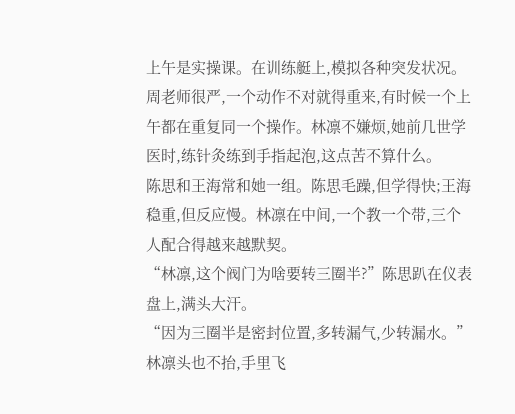上午是实操课。在训练艇上,模拟各种突发状况。周老师很严,一个动作不对就得重来,有时候一个上午都在重复同一个操作。林凛不嫌烦,她前几世学医时,练针灸练到手指起泡,这点苦不算什么。
陈思和王海常和她一组。陈思毛躁,但学得快;王海稳重,但反应慢。林凛在中间,一个教一个带,三个人配合得越来越默契。
“林凛,这个阀门为啥要转三圈半?”陈思趴在仪表盘上,满头大汗。
“因为三圈半是密封位置,多转漏气,少转漏水。”林凛头也不抬,手里飞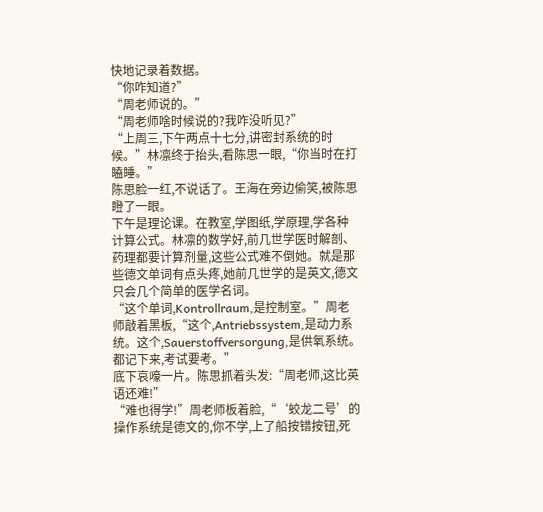快地记录着数据。
“你咋知道?”
“周老师说的。”
“周老师啥时候说的?我咋没听见?”
“上周三,下午两点十七分,讲密封系统的时候。”林凛终于抬头,看陈思一眼,“你当时在打瞌睡。”
陈思脸一红,不说话了。王海在旁边偷笑,被陈思瞪了一眼。
下午是理论课。在教室,学图纸,学原理,学各种计算公式。林凛的数学好,前几世学医时解剖、药理都要计算剂量,这些公式难不倒她。就是那些德文单词有点头疼,她前几世学的是英文,德文只会几个简单的医学名词。
“这个单词,Kontrollraum,是控制室。”周老师敲着黑板,“这个,Antriebssystem,是动力系统。这个,Sauerstoffversorgung,是供氧系统。都记下来,考试要考。”
底下哀嚎一片。陈思抓着头发:“周老师,这比英语还难!”
“难也得学!”周老师板着脸,“‘蛟龙二号’的操作系统是德文的,你不学,上了船按错按钮,死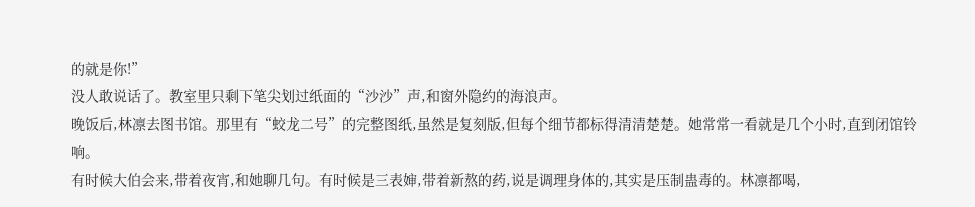的就是你!”
没人敢说话了。教室里只剩下笔尖划过纸面的“沙沙”声,和窗外隐约的海浪声。
晚饭后,林凛去图书馆。那里有“蛟龙二号”的完整图纸,虽然是复刻版,但每个细节都标得清清楚楚。她常常一看就是几个小时,直到闭馆铃响。
有时候大伯会来,带着夜宵,和她聊几句。有时候是三表婶,带着新熬的药,说是调理身体的,其实是压制蛊毒的。林凛都喝,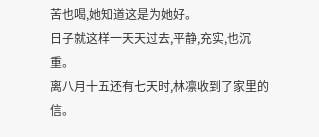苦也喝,她知道这是为她好。
日子就这样一天天过去,平静,充实,也沉重。
离八月十五还有七天时,林凛收到了家里的信。